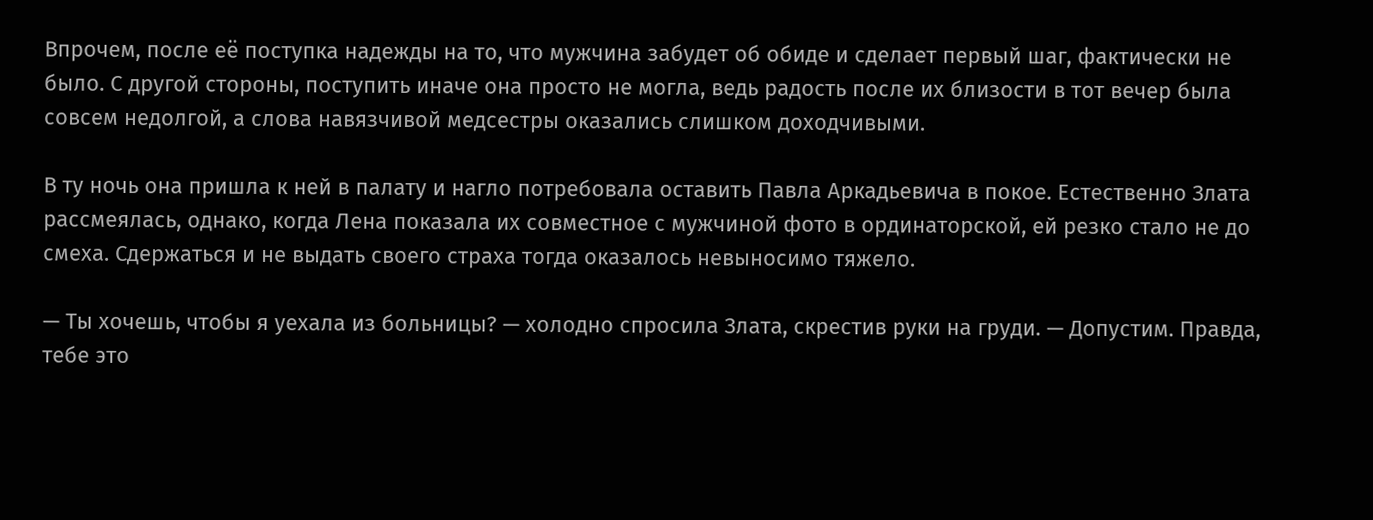Впрочем, после её поступка надежды на то, что мужчина забудет об обиде и сделает первый шаг, фактически не было. С другой стороны, поступить иначе она просто не могла, ведь радость после их близости в тот вечер была совсем недолгой, а слова навязчивой медсестры оказались слишком доходчивыми.

В ту ночь она пришла к ней в палату и нагло потребовала оставить Павла Аркадьевича в покое. Естественно Злата рассмеялась, однако, когда Лена показала их совместное с мужчиной фото в ординаторской, ей резко стало не до смеха. Сдержаться и не выдать своего страха тогда оказалось невыносимо тяжело.

— Ты хочешь, чтобы я уехала из больницы? — холодно спросила Злата, скрестив руки на груди. — Допустим. Правда, тебе это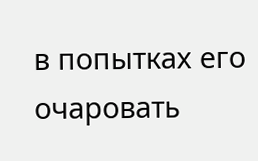в попытках его очаровать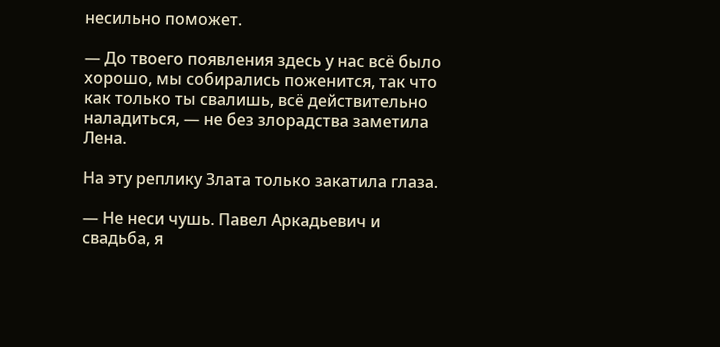несильно поможет.

— До твоего появления здесь у нас всё было хорошо, мы собирались поженится, так что как только ты свалишь, всё действительно наладиться, — не без злорадства заметила Лена.

На эту реплику Злата только закатила глаза.

— Не неси чушь. Павел Аркадьевич и свадьба, я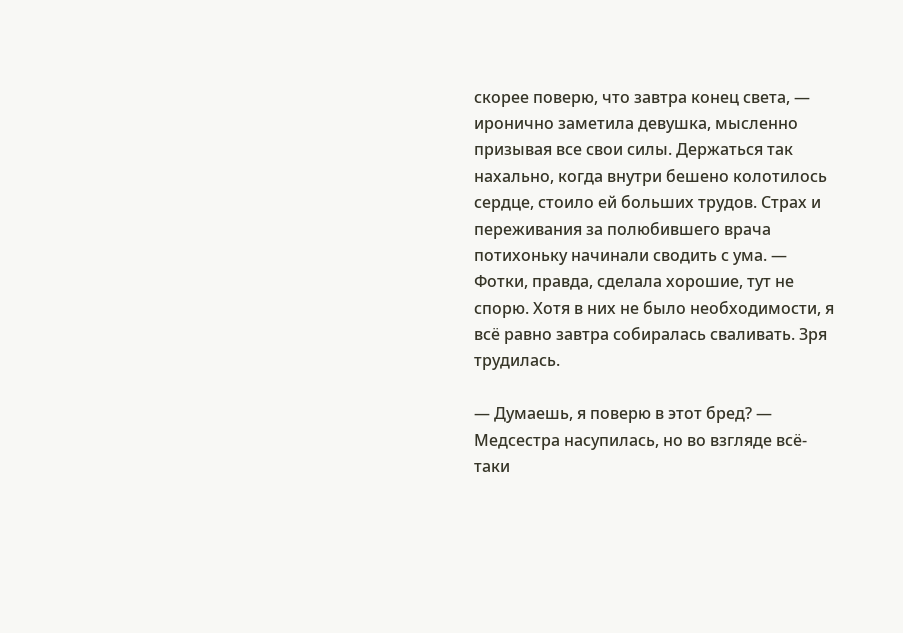скорее поверю, что завтра конец света, — иронично заметила девушка, мысленно призывая все свои силы. Держаться так нахально, когда внутри бешено колотилось сердце, стоило ей больших трудов. Страх и переживания за полюбившего врача потихоньку начинали сводить с ума. — Фотки, правда, сделала хорошие, тут не спорю. Хотя в них не было необходимости, я всё равно завтра собиралась сваливать. Зря трудилась.

— Думаешь, я поверю в этот бред? — Медсестра насупилась, но во взгляде всё-таки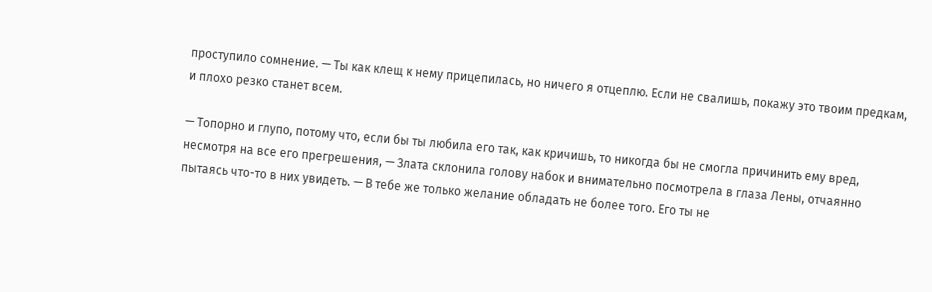проступило сомнение. — Ты как клещ к нему прицепилась, но ничего я отцеплю. Если не свалишь, покажу это твоим предкам, и плохо резко станет всем.

— Топорно и глупо, потому что, если бы ты любила его так, как кричишь, то никогда бы не смогла причинить ему вред, несмотря на все его прегрешения, — Злата склонила голову набок и внимательно посмотрела в глаза Лены, отчаянно пытаясь что-то в них увидеть. — В тебе же только желание обладать не более того. Его ты не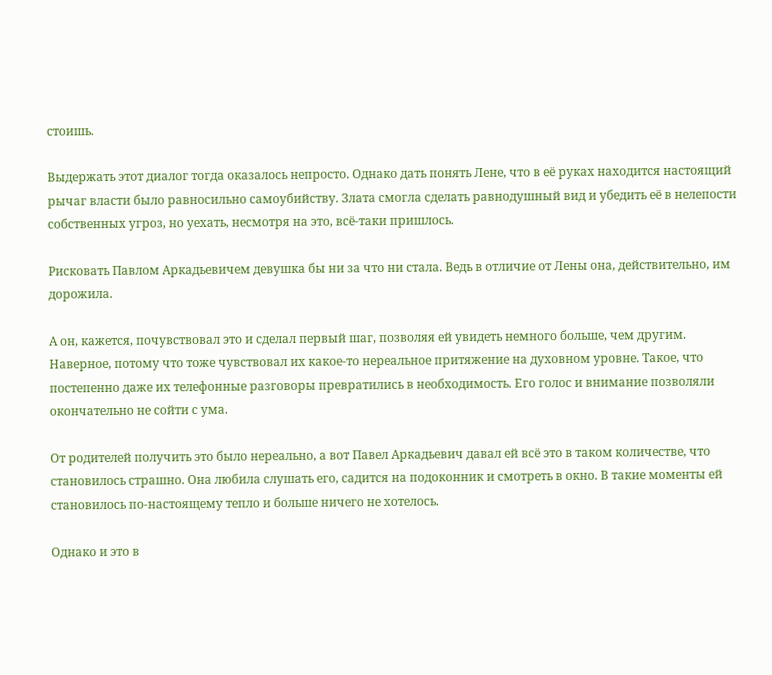стоишь.

Выдержать этот диалог тогда оказалось непросто. Однако дать понять Лене, что в её руках находится настоящий рычаг власти было равносильно самоубийству. Злата смогла сделать равнодушный вид и убедить её в нелепости собственных угроз, но уехать, несмотря на это, всё-таки пришлось.

Рисковать Павлом Аркадьевичем девушка бы ни за что ни стала. Ведь в отличие от Лены она, действительно, им дорожила.

А он, кажется, почувствовал это и сделал первый шаг, позволяя ей увидеть немного больше, чем другим. Наверное, потому что тоже чувствовал их какое-то нереальное притяжение на духовном уровне. Такое, что постепенно даже их телефонные разговоры превратились в необходимость. Его голос и внимание позволяли окончательно не сойти с ума.

От родителей получить это было нереально, а вот Павел Аркадьевич давал ей всё это в таком количестве, что становилось страшно. Она любила слушать его, садится на подоконник и смотреть в окно. В такие моменты ей становилось по-настоящему тепло и больше ничего не хотелось.

Однако и это в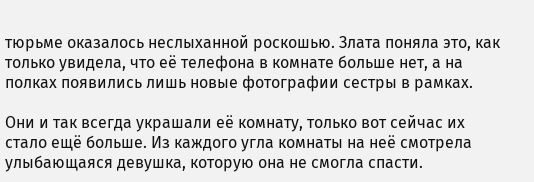тюрьме оказалось неслыханной роскошью. Злата поняла это, как только увидела, что её телефона в комнате больше нет, а на полках появились лишь новые фотографии сестры в рамках.

Они и так всегда украшали её комнату, только вот сейчас их стало ещё больше. Из каждого угла комнаты на неё смотрела улыбающаяся девушка, которую она не смогла спасти.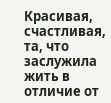Красивая, счастливая, та, что заслужила жить в отличие от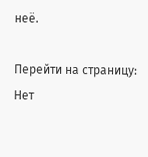неё.

Перейти на страницу:
Нет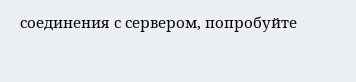соединения с сервером, попробуйте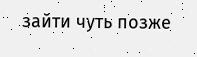зайти чуть позже